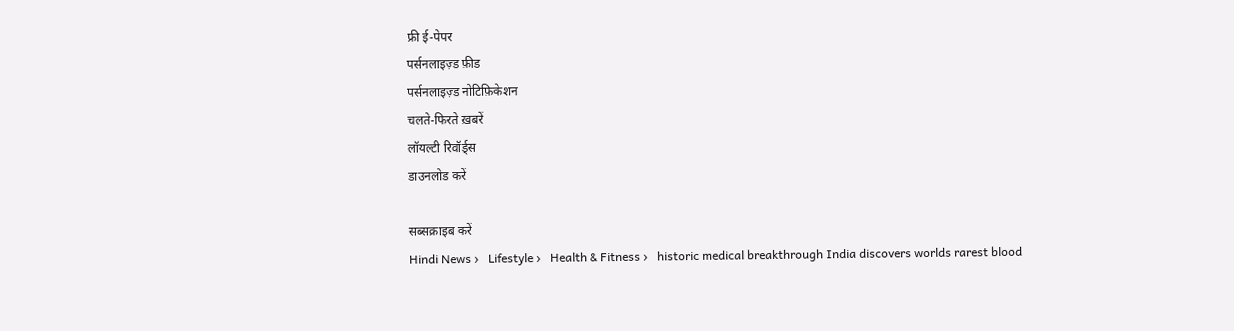फ्री ई-पेपर
पर्सनलाइज़्ड फ़ीड
पर्सनलाइज़्ड नोटिफ़िकेशन
चलते-फिरते ख़बरें
लॉयल्टी रिवॉर्ड्स
डाउनलोड करें

सब्सक्राइब करें
Hindi News ›   Lifestyle ›   Health & Fitness ›   historic medical breakthrough India discovers worlds rarest blood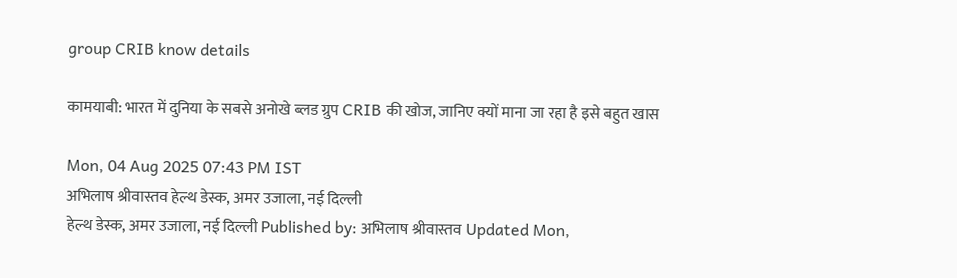group CRIB know details

कामयाबी: भारत में दुनिया के सबसे अनोखे ब्लड ग्रुप CRIB की खोज, जानिए क्यों माना जा रहा है इसे बहुत खास

Mon, 04 Aug 2025 07:43 PM IST
अभिलाष श्रीवास्तव हेल्थ डेस्क, अमर उजाला, नई दिल्ली
हेल्थ डेस्क, अमर उजाला, नई दिल्ली Published by: अभिलाष श्रीवास्तव Updated Mon,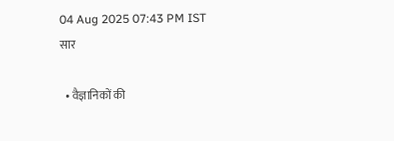04 Aug 2025 07:43 PM IST
सार

  • वैज्ञानिकों की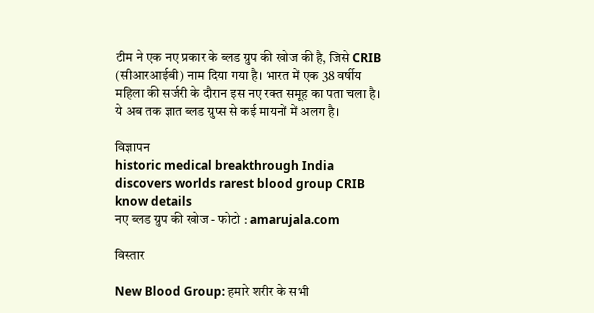टीम ने एक नए प्रकार के ब्लड ग्रुप की खोज की है, जिसे CRIB (सीआरआईबी) नाम दिया गया है। भारत में एक 38 वर्षीय महिला की सर्जरी के दौरान इस नए रक्त समूह का पता चला है। ये अब तक ज्ञात ब्लड ग्रुप्स से कई मायनों में अलग है।

विज्ञापन
historic medical breakthrough India discovers worlds rarest blood group CRIB know details
नए ब्लड ग्रुप की खोज - फोटो : amarujala.com

विस्तार

New Blood Group: हमारे शरीर के सभी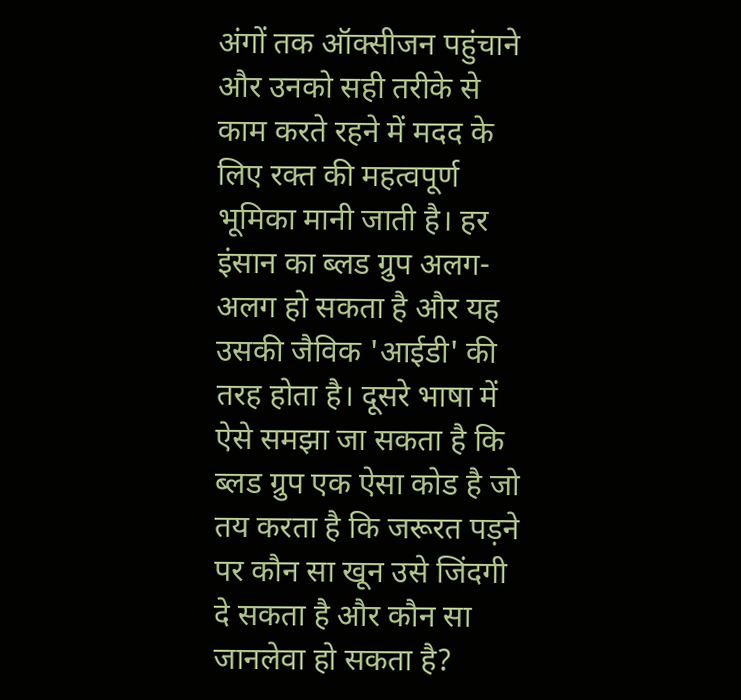अंगों तक ऑक्सीजन पहुंचाने और उनको सही तरीके से काम करते रहने में मदद के लिए रक्त की महत्वपूर्ण भूमिका मानी जाती है। हर इंसान का ब्लड ग्रुप अलग-अलग हो सकता है और यह उसकी जैविक 'आईडी' की तरह होता है। दूसरे भाषा में ऐसे समझा जा सकता है कि ब्लड ग्रुप एक ऐसा कोड है जो तय करता है कि जरूरत पड़ने पर कौन सा खून उसे जिंदगी दे सकता है और कौन सा जानलेवा हो सकता है?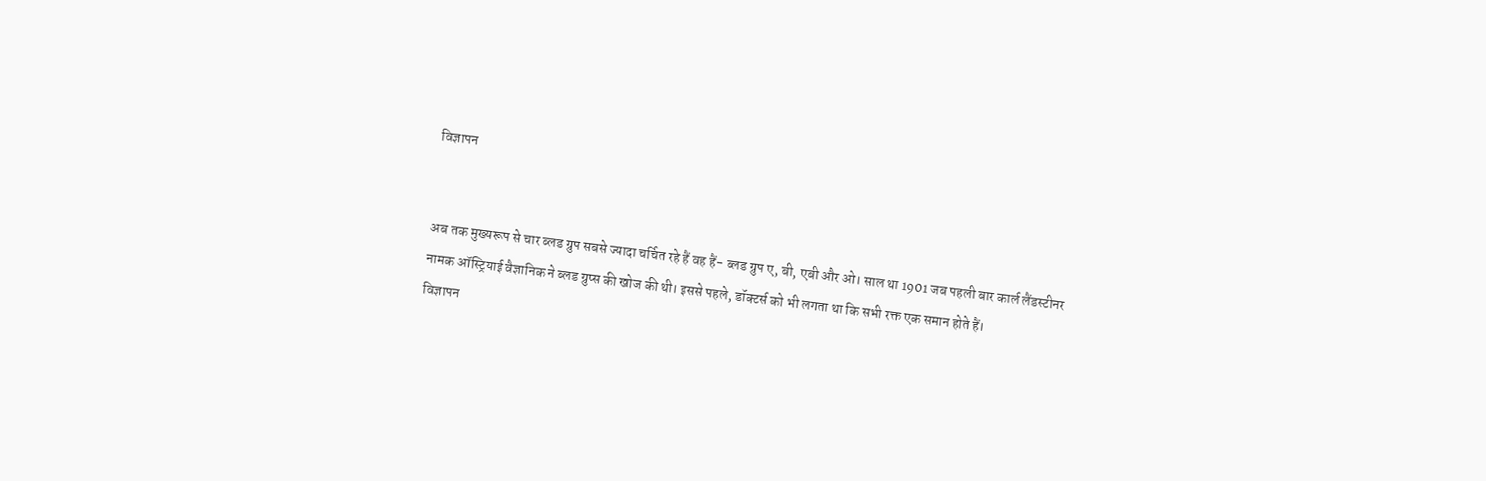विज्ञापन


अब तक मुख्यरूप से चार ब्लड ग्रुप सबसे ज्यादा चर्चित रहे हैं वह हैं- ब्लड ग्रुप ए, बी, एबी और ओ। साल था 1901 जब पहली बार कार्ल लैंडस्टीनर नामक ऑस्ट्रियाई वैज्ञानिक ने ब्लड ग्रुप्स की खोज की थी। इससे पहले, डॉक्टर्स को भी लगता था कि सभी रक्त एक समान होते हैं।
विज्ञापन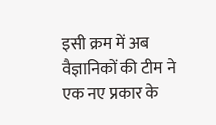इसी क्रम में अब वैज्ञानिकों की टीम ने एक नए प्रकार के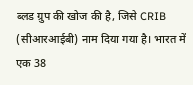ब्लड ग्रुप की खोज की है, जिसे CRIB (सीआरआईबी) नाम दिया गया है। भारत में एक 38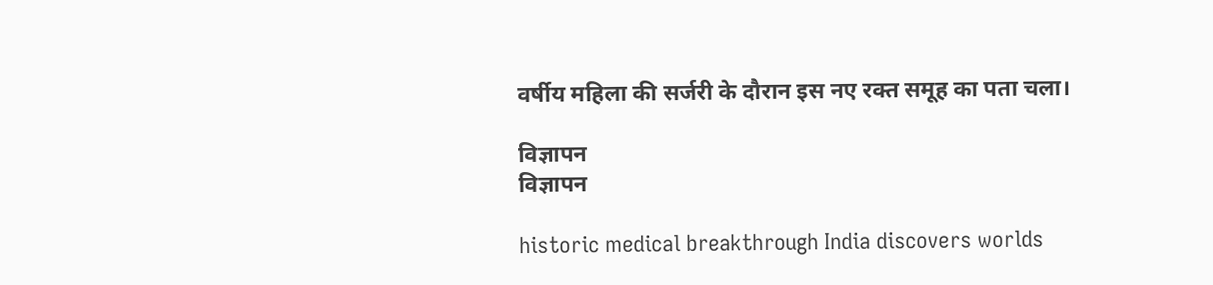वर्षीय महिला की सर्जरी के दौरान इस नए रक्त समूह का पता चला।

विज्ञापन
विज्ञापन

historic medical breakthrough India discovers worlds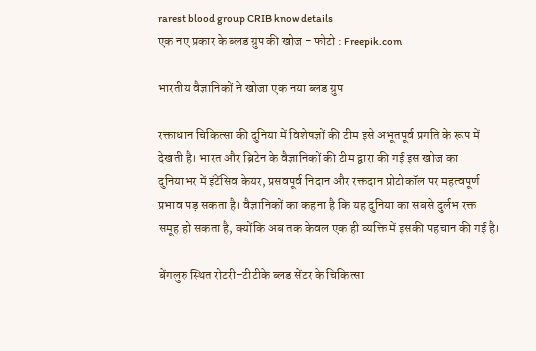rarest blood group CRIB know details
एक नए प्रकार के ब्लड ग्रुप की खोज - फोटो : Freepik.com

भारतीय वैज्ञानिकों ने खोजा एक नया ब्लड ग्रुप

रक्ताधान चिकित्सा की दुनिया में विशेषज्ञों की टीम इसे अभूतपूर्व प्रगति के रूप में देखती है। भारत और ब्रिटेन के वैज्ञानिकों की टीम द्वारा की गई इस खोज का दुनियाभर में इंटेंसिव केयर, प्रसवपूर्व निदान और रक्तदान प्रोटोकॉल पर महत्वपूर्ण प्रभाव पड़ सकता है। वैज्ञानिकों का कहना है कि यह दुनिया का सबसे दुर्लभ रक्त समूह हो सकता है, क्योंकि अब तक केवल एक ही व्यक्ति में इसकी पहचान की गई है।

बेंगलुरु स्थित रोटरी-टीटीके ब्लड सेंटर के चिकित्सा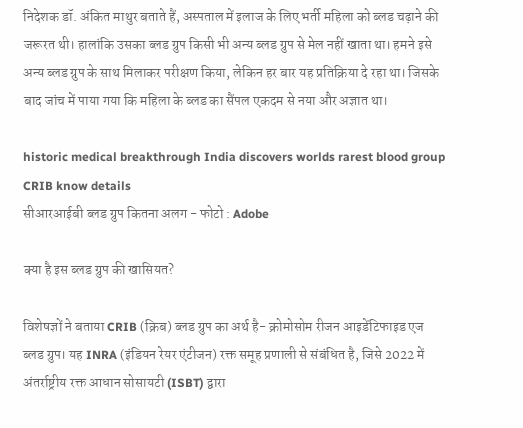निदेशक डॉ. अंकित माथुर बताते हैं, अस्पताल में इलाज के लिए भर्ती महिला को ब्लड चढ़ाने की जरूरत थी। हालांकि उसका ब्लड ग्रुप किसी भी अन्य ब्लड ग्रुप से मेल नहीं खाता था। हमने इसे अन्य ब्लड ग्रुप के साथ मिलाकर परीक्षण किया, लेकिन हर बार यह प्रतिक्रिया दे रहा था। जिसके बाद जांच में पाया गया कि महिला के ब्लड का सैंपल एकदम से नया और अज्ञात था।

historic medical breakthrough India discovers worlds rarest blood group CRIB know details
सीआरआईबी ब्लड ग्रुप कितना अलग - फोटो : Adobe

क्या है इस ब्लड ग्रुप की खासियत?

विशेषज्ञों ने बताया CRIB (क्रिब) ब्लड ग्रुप का अर्थ है- क्रोमोसोम रीजन आइडेंटिफाइड एज ब्लड ग्रुप। यह INRA (इंडियन रेयर एंटीजन) रक्त समूह प्रणाली से संबंधित है, जिसे 2022 में अंतर्राष्ट्रीय रक्त आधान सोसायटी (ISBT) द्वारा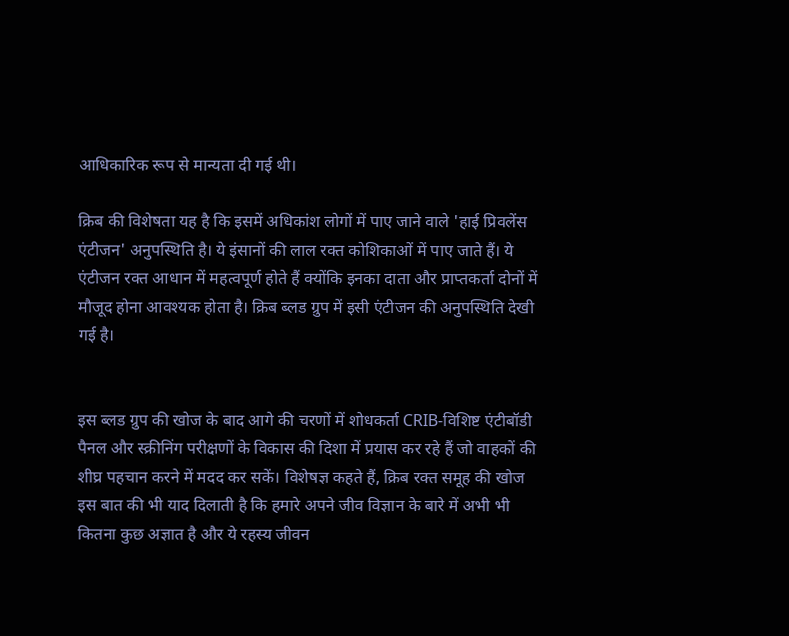आधिकारिक रूप से मान्यता दी गई थी।

क्रिब की विशेषता यह है कि इसमें अधिकांश लोगों में पाए जाने वाले 'हाई प्रिवलेंस एंटीजन' अनुपस्थिति है। ये इंसानों की लाल रक्त कोशिकाओं में पाए जाते हैं। ये एंटीजन रक्त आधान में महत्वपूर्ण होते हैं क्योंकि इनका दाता और प्राप्तकर्ता दोनों में मौजूद होना आवश्यक होता है। क्रिब ब्लड ग्रुप में इसी एंटीजन की अनुपस्थिति देखी गई है।


इस ब्लड ग्रुप की खोज के बाद आगे की चरणों में शोधकर्ता CRIB-विशिष्ट एंटीबॉडी पैनल और स्क्रीनिंग परीक्षणों के विकास की दिशा में प्रयास कर रहे हैं जो वाहकों की शीघ्र पहचान करने में मदद कर सकें। विशेषज्ञ कहते हैं, क्रिब रक्त समूह की खोज इस बात की भी याद दिलाती है कि हमारे अपने जीव विज्ञान के बारे में अभी भी कितना कुछ अज्ञात है और ये रहस्य जीवन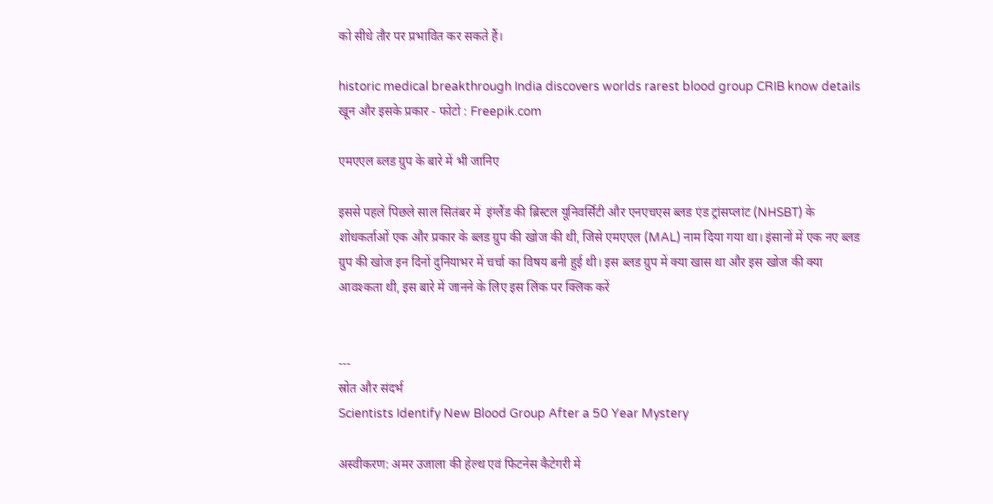को सीधे तौर पर प्रभावित कर सकते हैं।

historic medical breakthrough India discovers worlds rarest blood group CRIB know details
खून और इसके प्रकार - फोटो : Freepik.com

एमएएल ब्लड ग्रुप के बारे में भी जानिए

इससे पहले पिछले साल सितंबर में  इंग्लैंड की ब्रिस्टल यूनिवर्सिटी और एनएचएस ब्लड एंड ट्रांसप्लांट (NHSBT) के शोधकर्ताओं एक और प्रकार के ब्लड ग्रुप की खोज की थी, जिसे एमएएल (MAL) नाम दिया गया था। इंसानों में एक नए ब्लड ग्रुप की खोज इन दिनों दुनियाभर में चर्चा का विषय बनी हुई थी। इस ब्लड ग्रुप में क्या खास था और इस खोज की क्या आवश्कता थी, इस बारे में जानने के लिए इस लिंक पर क्लिक करें


---
स्रोत और संदर्भ
Scientists Identify New Blood Group After a 50 Year Mystery

अस्वीकरण: अमर उजाला की हेल्थ एवं फिटनेस कैटेगरी में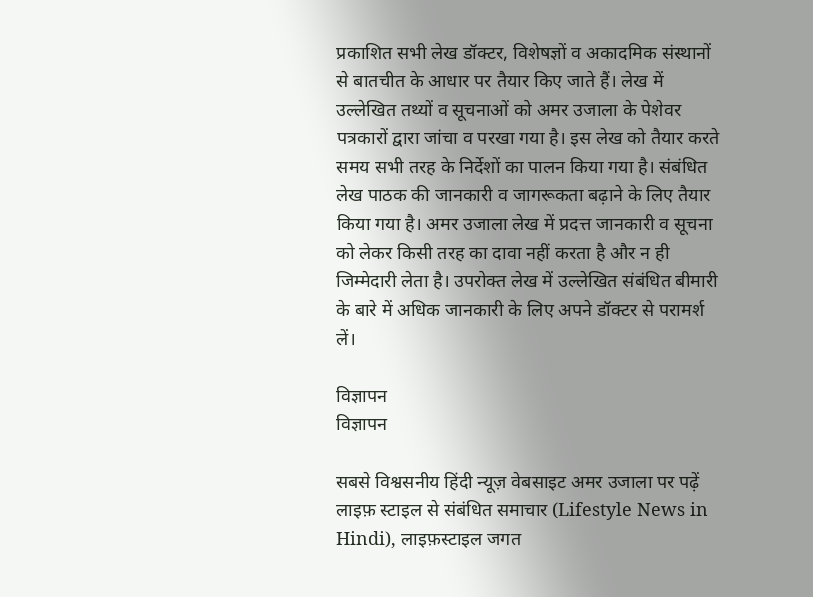प्रकाशित सभी लेख डॉक्टर, विशेषज्ञों व अकादमिक संस्थानों से बातचीत के आधार पर तैयार किए जाते हैं। लेख में उल्लेखित तथ्यों व सूचनाओं को अमर उजाला के पेशेवर पत्रकारों द्वारा जांचा व परखा गया है। इस लेख को तैयार करते समय सभी तरह के निर्देशों का पालन किया गया है। संबंधित लेख पाठक की जानकारी व जागरूकता बढ़ाने के लिए तैयार किया गया है। अमर उजाला लेख में प्रदत्त जानकारी व सूचना को लेकर किसी तरह का दावा नहीं करता है और न ही जिम्मेदारी लेता है। उपरोक्त लेख में उल्लेखित संबंधित बीमारी के बारे में अधिक जानकारी के लिए अपने डॉक्टर से परामर्श लें।

विज्ञापन
विज्ञापन

सबसे विश्वसनीय हिंदी न्यूज़ वेबसाइट अमर उजाला पर पढ़ें  लाइफ़ स्टाइल से संबंधित समाचार (Lifestyle News in Hindi), लाइफ़स्टाइल जगत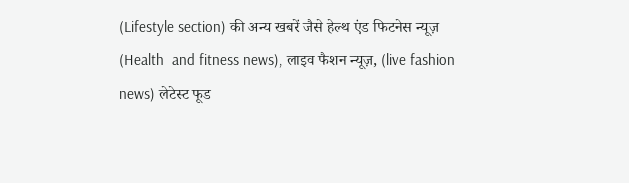(Lifestyle section) की अन्य खबरें जैसे हेल्थ एंड फिटनेस न्यूज़ (Health  and fitness news), लाइव फैशन न्यूज़, (live fashion news) लेटेस्ट फूड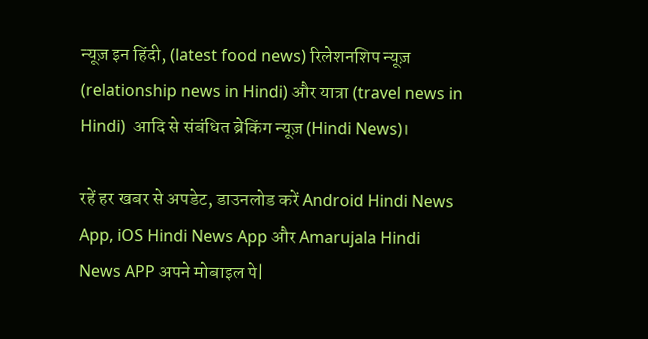न्यूज़ इन हिंदी, (latest food news) रिलेशनशिप न्यूज़ (relationship news in Hindi) और यात्रा (travel news in Hindi)  आदि से संबंधित ब्रेकिंग न्यूज़ (Hindi News)।

रहें हर खबर से अपडेट, डाउनलोड करें Android Hindi News App, iOS Hindi News App और Amarujala Hindi News APP अपने मोबाइल पे|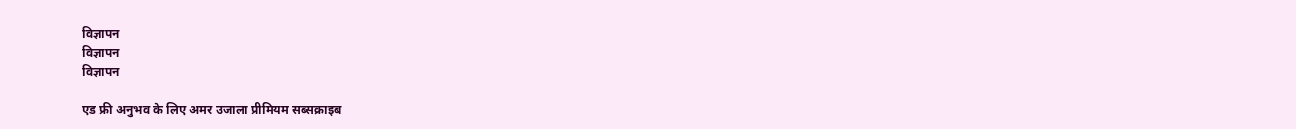विज्ञापन
विज्ञापन
विज्ञापन

एड फ्री अनुभव के लिए अमर उजाला प्रीमियम सब्सक्राइब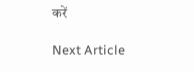करें

Next Article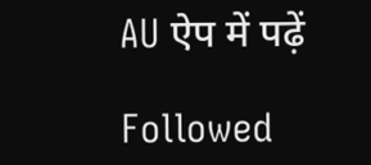AU ऐप में पढ़ें

Followed